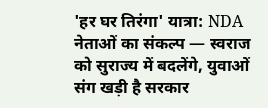'हर घर तिरंगा' यात्रा: NDA नेताओं का संकल्प — स्वराज को सुराज्य में बदलेंगे, युवाओं संग खड़ी है सरकार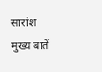सारांश
मुख्य बातें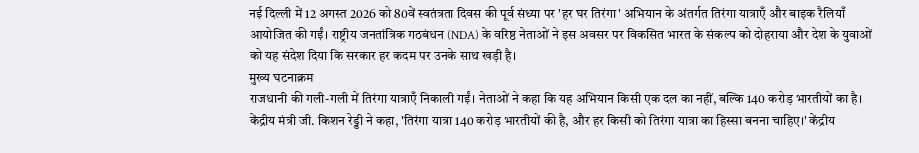नई दिल्ली में 12 अगस्त 2026 को 80वें स्वतंत्रता दिवस की पूर्व संध्या पर 'हर घर तिरंगा' अभियान के अंतर्गत तिरंगा यात्राएँ और बाइक रैलियाँ आयोजित की गईं। राष्ट्रीय जनतांत्रिक गठबंधन (NDA) के वरिष्ठ नेताओं ने इस अवसर पर विकसित भारत के संकल्प को दोहराया और देश के युवाओं को यह संदेश दिया कि सरकार हर कदम पर उनके साथ खड़ी है।
मुख्य घटनाक्रम
राजधानी की गली-गली में तिरंगा यात्राएँ निकाली गईं। नेताओं ने कहा कि यह अभियान किसी एक दल का नहीं, बल्कि 140 करोड़ भारतीयों का है। केंद्रीय मंत्री जी. किशन रेड्डी ने कहा, 'तिरंगा यात्रा 140 करोड़ भारतीयों की है, और हर किसी को तिरंगा यात्रा का हिस्सा बनना चाहिए।' केंद्रीय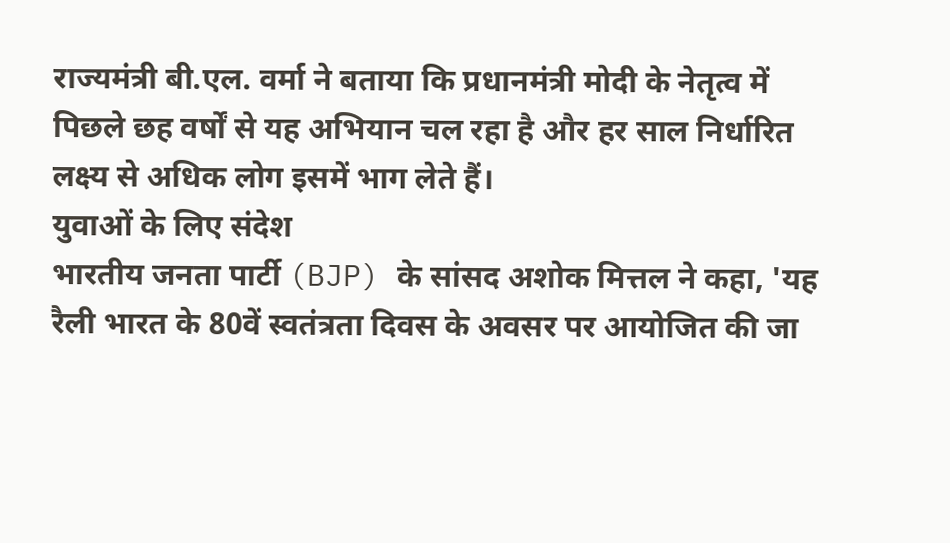राज्यमंत्री बी.एल. वर्मा ने बताया कि प्रधानमंत्री मोदी के नेतृत्व में पिछले छह वर्षों से यह अभियान चल रहा है और हर साल निर्धारित लक्ष्य से अधिक लोग इसमें भाग लेते हैं।
युवाओं के लिए संदेश
भारतीय जनता पार्टी (BJP) के सांसद अशोक मित्तल ने कहा, 'यह रैली भारत के 80वें स्वतंत्रता दिवस के अवसर पर आयोजित की जा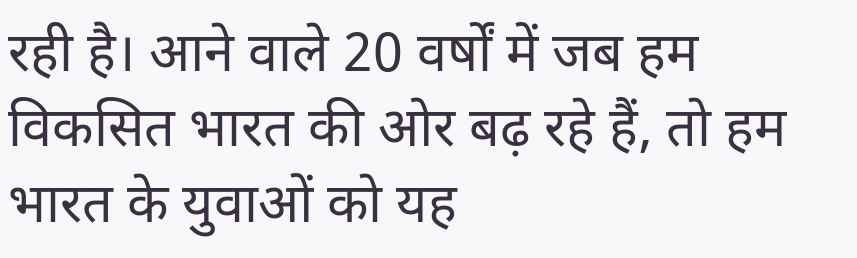रही है। आने वाले 20 वर्षों में जब हम विकसित भारत की ओर बढ़ रहे हैं, तो हम भारत के युवाओं को यह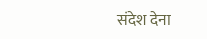संदेश देना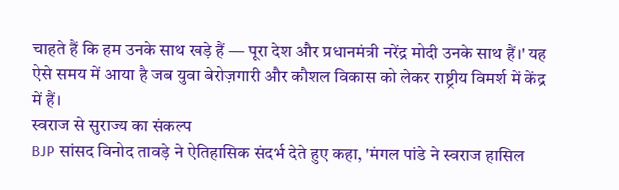चाहते हैं कि हम उनके साथ खड़े हैं — पूरा देश और प्रधानमंत्री नरेंद्र मोदी उनके साथ हैं।' यह ऐसे समय में आया है जब युवा बेरोज़गारी और कौशल विकास को लेकर राष्ट्रीय विमर्श में केंद्र में हैं।
स्वराज से सुराज्य का संकल्प
BJP सांसद विनोद तावड़े ने ऐतिहासिक संदर्भ देते हुए कहा, 'मंगल पांडे ने स्वराज हासिल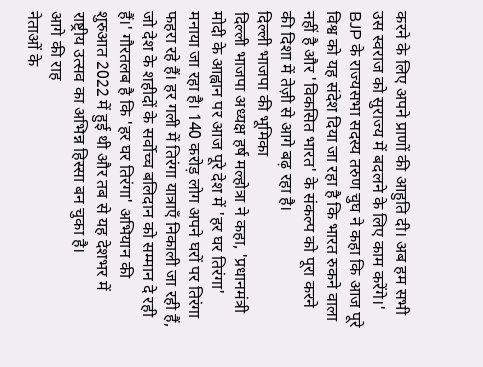करने के लिए अपने प्राणों की आहुति दी। अब हम सभी उस स्वराज को सुराज्य में बदलने के लिए काम करेंगे।' BJP के राज्यसभा सदस्य तरुण चुघ ने कहा कि आज पूरे विश्व को यह संदेश दिया जा रहा है कि भारत रुकने वाला नहीं है और 'विकसित भारत' के संकल्प को पूरा करने की दिशा में तेज़ी से आगे बढ़ रहा है।
दिल्ली भाजपा की भूमिका
दिल्ली भाजपा अध्यक्ष हर्ष मल्होत्रा ने कहा, 'प्रधानमंत्री मोदी के आह्वान पर आज पूरे देश में 'हर घर तिरंगा' मनाया जा रहा है। 140 करोड़ लोग अपने घरों पर तिरंगा फहरा रहे हैं। हर गली में तिरंगा यात्राएँ निकाली जा रही हैं, जो देश के शहीदों के सर्वोच्च बलिदान को सम्मान दे रही हैं।' गौरतलब है कि 'हर घर तिरंगा' अभियान की शुरुआत 2022 में हुई थी और तब से यह देशभर में राष्ट्रीय उत्सव का अभिन्न हिस्सा बन चुका है।
आगे की राह
नेताओं के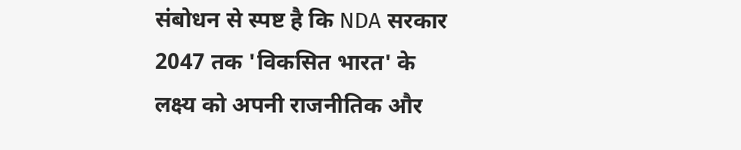संबोधन से स्पष्ट है कि NDA सरकार 2047 तक 'विकसित भारत' के लक्ष्य को अपनी राजनीतिक और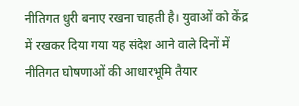नीतिगत धुरी बनाए रखना चाहती है। युवाओं को केंद्र में रखकर दिया गया यह संदेश आने वाले दिनों में नीतिगत घोषणाओं की आधारभूमि तैयार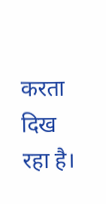करता दिख रहा है।